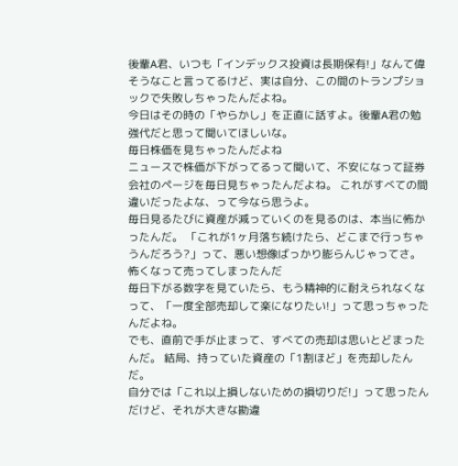後輩A君、いつも「インデックス投資は長期保有!」なんて偉そうなこと言ってるけど、実は自分、この間のトランプショックで失敗しちゃったんだよね。
今日はその時の「やらかし」を正直に話すよ。後輩A君の勉強代だと思って聞いてほしいな。
毎日株価を見ちゃったんだよね
ニュースで株価が下がってるって聞いて、不安になって証券会社のページを毎日見ちゃったんだよね。 これがすべての間違いだったよな、って今なら思うよ。
毎日見るたびに資産が減っていくのを見るのは、本当に怖かったんだ。 「これが1ヶ月落ち続けたら、どこまで行っちゃうんだろう?」って、悪い想像ばっかり膨らんじゃってさ。
怖くなって売ってしまったんだ
毎日下がる数字を見ていたら、もう精神的に耐えられなくなって、「一度全部売却して楽になりたい!」って思っちゃったんだよね。
でも、直前で手が止まって、すべての売却は思いとどまったんだ。 結局、持っていた資産の「1割ほど」を売却したんだ。
自分では「これ以上損しないための損切りだ!」って思ったんだけど、それが大きな勘違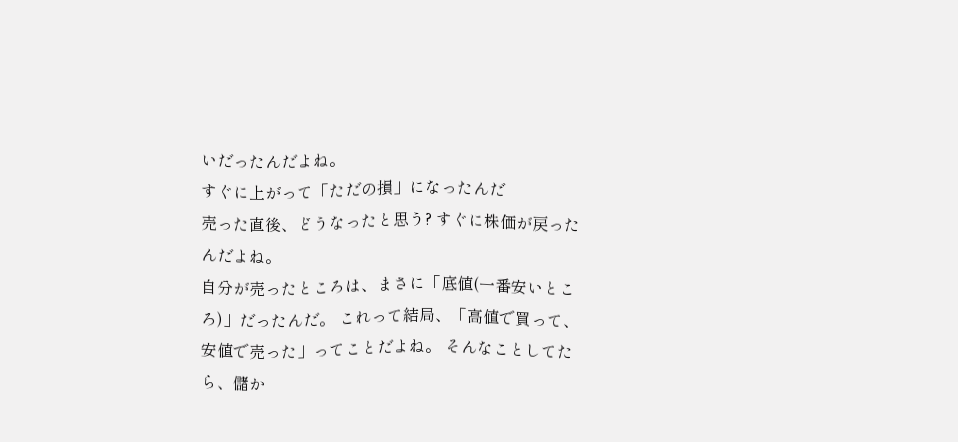いだったんだよね。
すぐに上がって「ただの損」になったんだ
売った直後、どうなったと思う? すぐに株価が戻ったんだよね。
自分が売ったところは、まさに「底値(一番安いところ)」だったんだ。 これって結局、「高値で買って、安値で売った」ってことだよね。 そんなことしてたら、儲か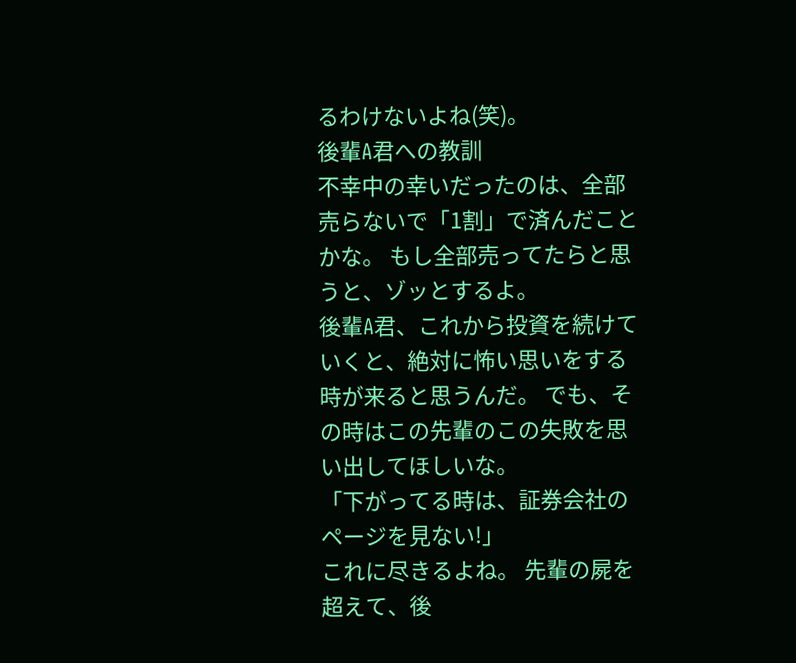るわけないよね(笑)。
後輩A君への教訓
不幸中の幸いだったのは、全部売らないで「1割」で済んだことかな。 もし全部売ってたらと思うと、ゾッとするよ。
後輩A君、これから投資を続けていくと、絶対に怖い思いをする時が来ると思うんだ。 でも、その時はこの先輩のこの失敗を思い出してほしいな。
「下がってる時は、証券会社のページを見ない!」
これに尽きるよね。 先輩の屍を超えて、後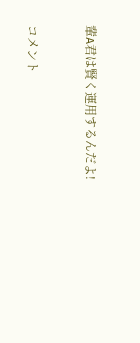輩A君は賢く運用するんだよ!


コメント